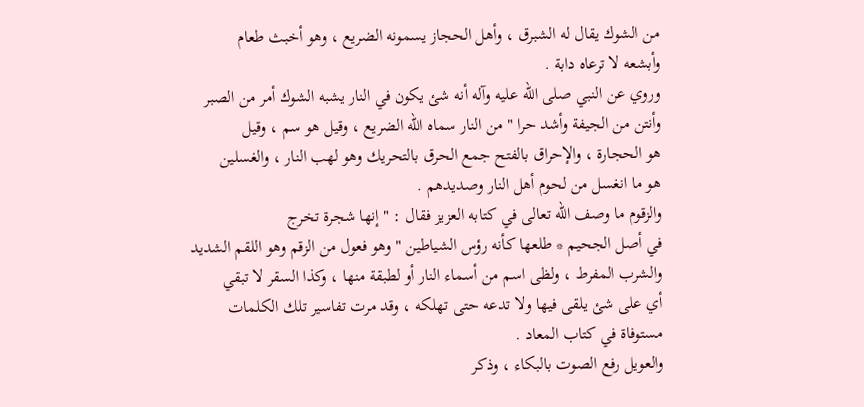من الشوك يقال له الشبرق ، وأهل الحجاز يسمونه الضريع ، وهو أخبث طعام
وأبشعه لا ترعاه دابة .
وروي عن النبي صلى الله عليه وآله أنه شئ يكون في النار يشبه الشوك أمر من الصبر
وأنتن من الجيفة وأشد حرا " من النار سماه الله الضريع ، وقيل هو سم ، وقيل
هو الحجارة ، والإحراق بالفتح جمع الحرق بالتحريك وهو لهب النار ، والغسلين
هو ما انغسل من لحوم أهل النار وصديدهم .
والزقوم ما وصف الله تعالى في كتابه العزيز فقال : " إنها شجرة تخرج
في أصل الجحيم * طلعها كأنه رؤس الشياطين " وهو فعول من الزقم وهو اللقم الشديد
والشرب المفرط ، ولظى اسم من أسماء النار أو لطبقة منها ، وكذا السقر لا تبقي
أي على شئ يلقى فيها ولا تدعه حتى تهلكه ، وقد مرت تفاسير تلك الكلمات
مستوفاة في كتاب المعاد .
والعويل رفع الصوت بالبكاء ، وذكر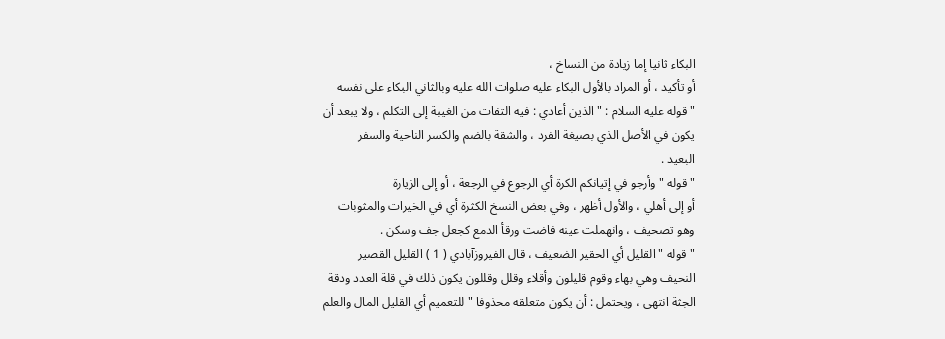البكاء ثانيا إما زيادة من النساخ ،
أو تأكيد ، أو المراد بالأول البكاء عليه صلوات الله عليه وبالثاني البكاء على نفسه
" قوله عليه السلام : " الذين أعادي : فيه التفات من الغيبة إلى التكلم ، ولا يبعد أن
يكون في الأصل الذي بصيغة الفرد ، والشقة بالضم والكسر الناحية والسفر
البعيد .
" قوله " وأرجو في إتيانكم الكرة أي الرجوع في الرجعة ، أو إلى الزيارة
أو إلى أهلي ، والأول أظهر ، وفي بعض النسخ الكثرة أي في الخيرات والمثوبات
وهو تصحيف ، وانهملت عينه فاضت ورقأ الدمع كجعل جف وسكن .
" قوله " القليل أي الحقير الضعيف ، قال الفيروزآبادي ( 1 ) القليل القصير
النحيف وهي بهاء وقوم قليلون وأقلاء وقلل وقللون يكون ذلك في قلة العدد ودقة
الجثة انتهى ، ويحتمل : أن يكون متعلقه محذوفا " للتعميم أي القليل المال والعلم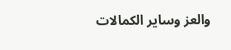والعز وساير الكمالات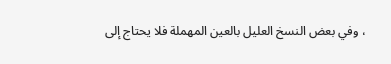، وفي بعض النسخ العليل بالعين المهملة فلا يحتاج إلى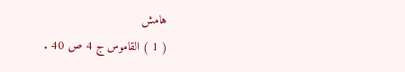هامش
( 1 ) القاموس ج 4 ص 40 .